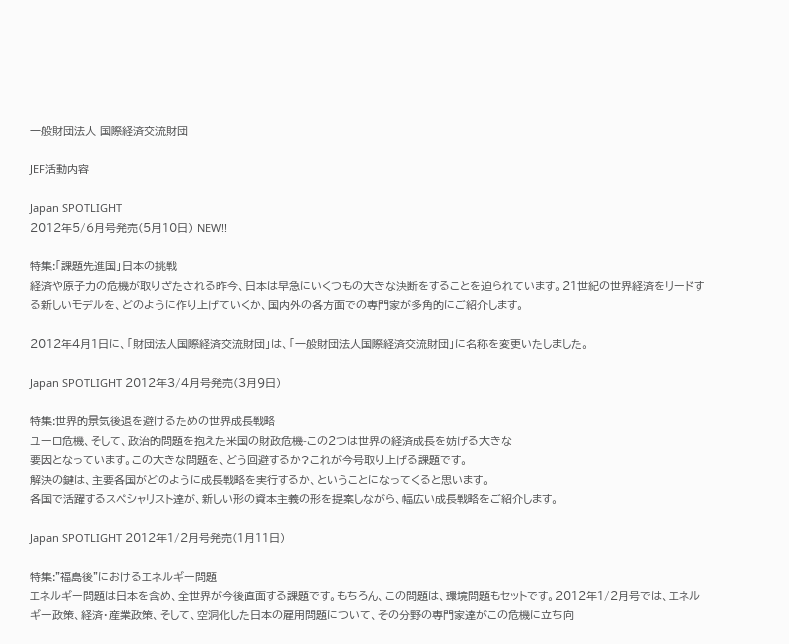一般財団法人 国際経済交流財団

JEF活動内容

Japan SPOTLIGHT
2012年5/6月号発売(5月10日) NEW!!

特集:「課題先進国」日本の挑戦
経済や原子力の危機が取りざたされる昨今、日本は早急にいくつもの大きな決断をすることを迫られています。21世紀の世界経済をリードする新しいモデルを、どのように作り上げていくか、国内外の各方面での専門家が多角的にご紹介します。

2012年4月1日に、「財団法人国際経済交流財団」は、「一般財団法人国際経済交流財団」に名称を変更いたしました。

Japan SPOTLIGHT 2012年3/4月号発売(3月9日)

特集:世界的景気後退を避けるための世界成長戦略
ユーロ危機、そして、政治的問題を抱えた米国の財政危機-この2つは世界の経済成長を妨げる大きな
要因となっています。この大きな問題を、どう回避するか?これが今号取り上げる課題です。
解決の鍵は、主要各国がどのように成長戦略を実行するか、ということになってくると思います。
各国で活躍するスペシャリスト達が、新しい形の資本主義の形を提案しながら、幅広い成長戦略をご紹介します。

Japan SPOTLIGHT 2012年1/2月号発売(1月11日)

特集:"福島後"におけるエネルギー問題
エネルギー問題は日本を含め、全世界が今後直面する課題です。もちろん、この問題は、環境問題もセットです。2012年1/2月号では、エネルギー政策、経済・産業政策、そして、空洞化した日本の雇用問題について、その分野の専門家達がこの危機に立ち向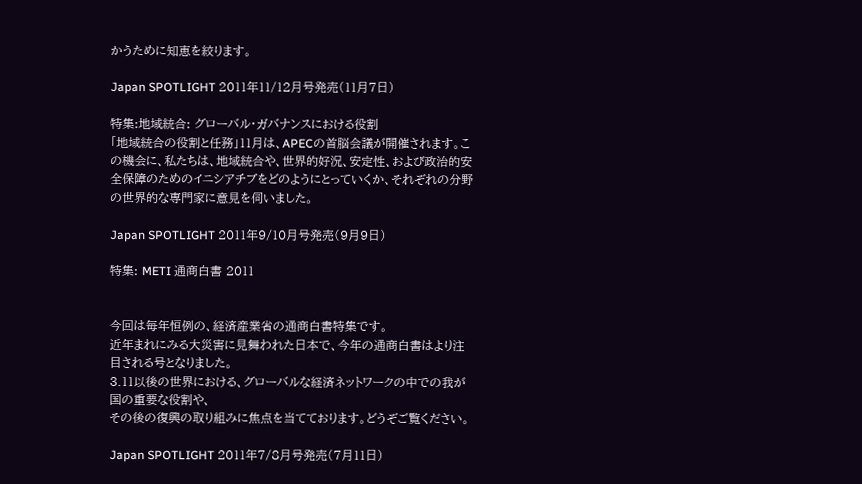かうために知恵を絞ります。

Japan SPOTLIGHT 2011年11/12月号発売(11月7日)

特集:地域統合: グローバル・ガバナンスにおける役割
「地域統合の役割と任務」11月は、APECの首脳会議が開催されます。この機会に、私たちは、地域統合や、世界的好況、安定性、および政治的安全保障のためのイニシアチブをどのようにとっていくか、それぞれの分野の世界的な専門家に意見を伺いました。

Japan SPOTLIGHT 2011年9/10月号発売(9月9日)

特集: METI 通商白書 2011


今回は毎年恒例の、経済産業省の通商白書特集です。
近年まれにみる大災害に見舞われた日本で、今年の通商白書はより注目される号となりました。
3.11以後の世界における、グローバルな経済ネットワークの中での我が国の重要な役割や、
その後の復興の取り組みに焦点を当てております。どうぞご覧ください。

Japan SPOTLIGHT 2011年7/8月号発売(7月11日)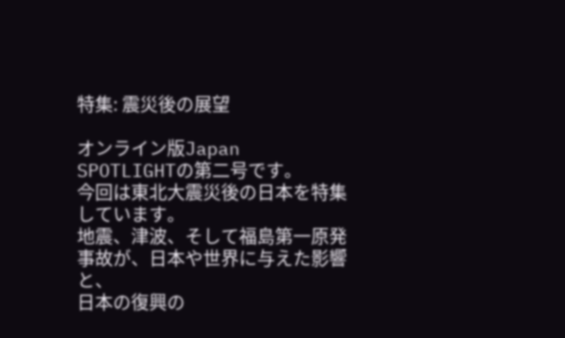特集: 震災後の展望

オンライン版Japan SPOTLIGHTの第二号です。
今回は東北大震災後の日本を特集しています。
地震、津波、そして福島第一原発事故が、日本や世界に与えた影響と、
日本の復興の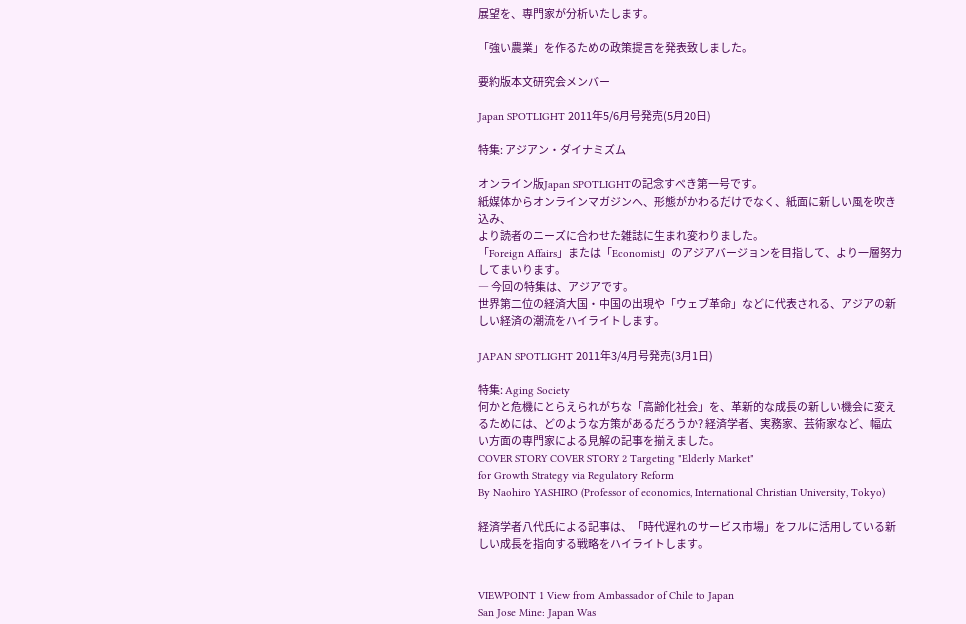展望を、専門家が分析いたします。

「強い農業」を作るための政策提言を発表致しました。

要約版本文研究会メンバー

Japan SPOTLIGHT 2011年5/6月号発売(5月20日)

特集: アジアン・ダイナミズム

オンライン版Japan SPOTLIGHTの記念すべき第一号です。
紙媒体からオンラインマガジンへ、形態がかわるだけでなく、紙面に新しい風を吹き込み、
より読者のニーズに合わせた雑誌に生まれ変わりました。
「Foreign Affairs」または「Economist」のアジアバージョンを目指して、より一層努力してまいります。
― 今回の特集は、アジアです。
世界第二位の経済大国・中国の出現や「ウェブ革命」などに代表される、アジアの新しい経済の潮流をハイライトします。

JAPAN SPOTLIGHT 2011年3/4月号発売(3月1日)

特集: Aging Society
何かと危機にとらえられがちな「高齢化社会」を、革新的な成長の新しい機会に変えるためには、どのような方策があるだろうか? 経済学者、実務家、芸術家など、幅広い方面の専門家による見解の記事を揃えました。
COVER STORY COVER STORY 2 Targeting "Elderly Market"
for Growth Strategy via Regulatory Reform
By Naohiro YASHIRO (Professor of economics, International Christian University, Tokyo)

経済学者八代氏による記事は、「時代遅れのサービス市場」をフルに活用している新しい成長を指向する戦略をハイライトします。


VIEWPOINT 1 View from Ambassador of Chile to Japan
San Jose Mine: Japan Was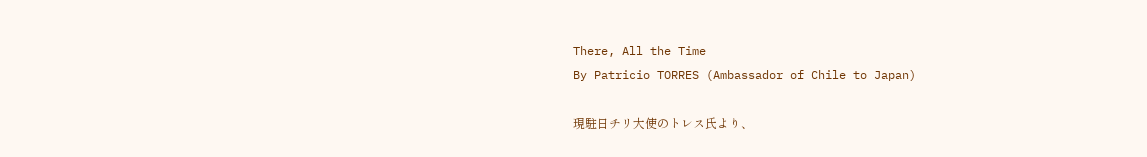There, All the Time
By Patricio TORRES (Ambassador of Chile to Japan)

現駐日チリ大使のトレス氏より、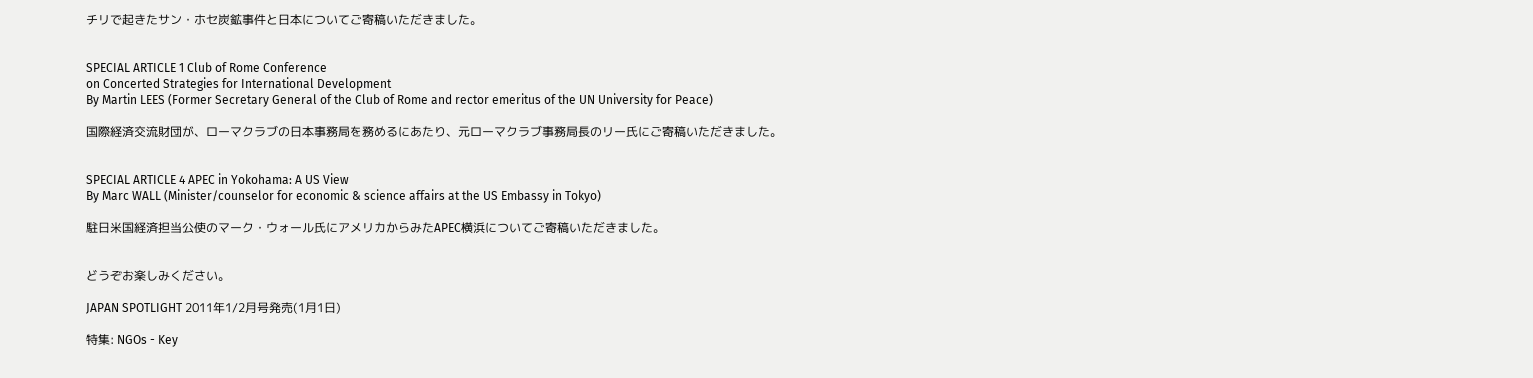チリで起きたサン・ホセ炭鉱事件と日本についてご寄稿いただきました。


SPECIAL ARTICLE 1 Club of Rome Conference
on Concerted Strategies for International Development
By Martin LEES (Former Secretary General of the Club of Rome and rector emeritus of the UN University for Peace)

国際経済交流財団が、ローマクラブの日本事務局を務めるにあたり、元ローマクラブ事務局長のリー氏にご寄稿いただきました。


SPECIAL ARTICLE 4 APEC in Yokohama: A US View
By Marc WALL (Minister/counselor for economic & science affairs at the US Embassy in Tokyo)

駐日米国経済担当公使のマーク・ウォール氏にアメリカからみたAPEC横浜についてご寄稿いただきました。


どうぞお楽しみください。

JAPAN SPOTLIGHT 2011年1/2月号発売(1月1日)

特集: NGOs - Key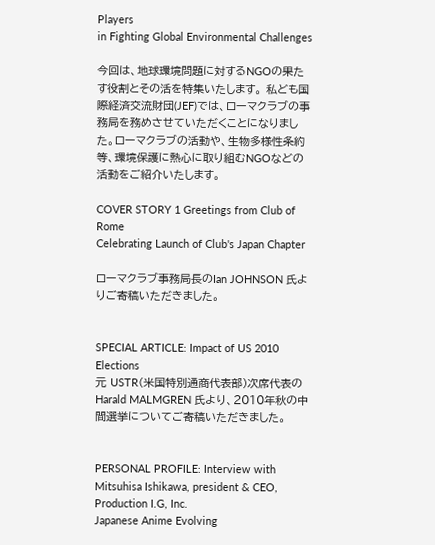Players
in Fighting Global Environmental Challenges

今回は、地球環境問題に対するNGOの果たす役割とその活を特集いたします。 私ども国際経済交流財団(JEF)では、ローマクラブの事務局を務めさせていただくことになりました。ローマクラブの活動や、生物多様性条約等、環境保護に熱心に取り組むNGOなどの活動をご紹介いたします。

COVER STORY 1 Greetings from Club of Rome
Celebrating Launch of Club's Japan Chapter

ローマクラブ事務局長のIan JOHNSON 氏よりご寄稿いただきました。


SPECIAL ARTICLE: Impact of US 2010 Elections
元 USTR(米国特別通商代表部)次席代表のHarald MALMGREN 氏より、2010年秋の中間選挙についてご寄稿いただきました。


PERSONAL PROFILE: Interview with Mitsuhisa Ishikawa, president & CEO, Production I.G, Inc.
Japanese Anime Evolving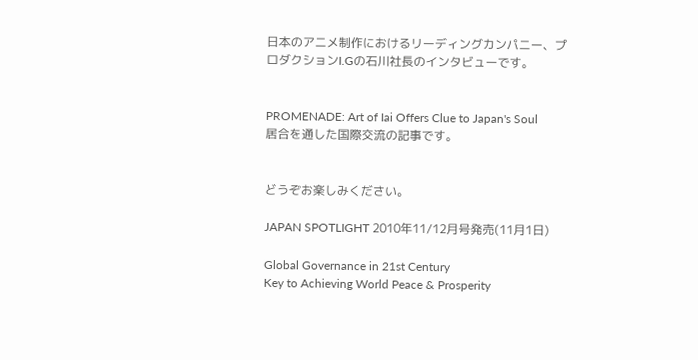日本のアニメ制作におけるリーディングカンパニー、プロダクションI.Gの石川社長のインタビューです。


PROMENADE: Art of Iai Offers Clue to Japan's Soul
居合を通した国際交流の記事です。


どうぞお楽しみください。

JAPAN SPOTLIGHT 2010年11/12月号発売(11月1日)

Global Governance in 21st Century
Key to Achieving World Peace & Prosperity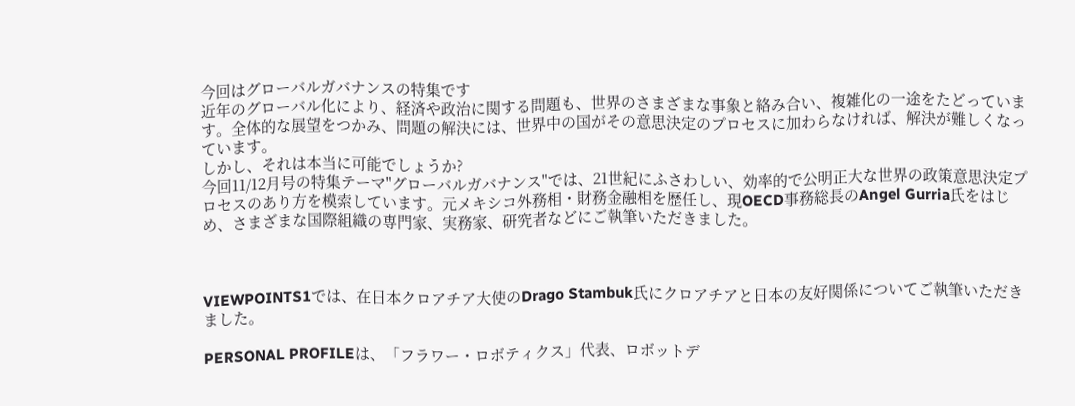今回はグローバルガバナンスの特集です
近年のグローバル化により、経済や政治に関する問題も、世界のさまざまな事象と絡み合い、複雑化の一途をたどっています。全体的な展望をつかみ、問題の解決には、世界中の国がその意思決定のプロセスに加わらなければ、解決が難しくなっています。
しかし、それは本当に可能でしょうか?
今回11/12月号の特集テーマ"グローバルガバナンス"では、21世紀にふさわしい、効率的で公明正大な世界の政策意思決定プロセスのあり方を模索しています。元メキシコ外務相・財務金融相を歴任し、現OECD事務総長のAngel Gurria氏をはじめ、さまざまな国際組織の専門家、実務家、研究者などにご執筆いただきました。



VIEWPOINTS1では、在日本クロアチア大使のDrago Stambuk氏にクロアチアと日本の友好関係についてご執筆いただきました。

PERSONAL PROFILEは、「フラワー・ロボティクス」代表、ロボットデ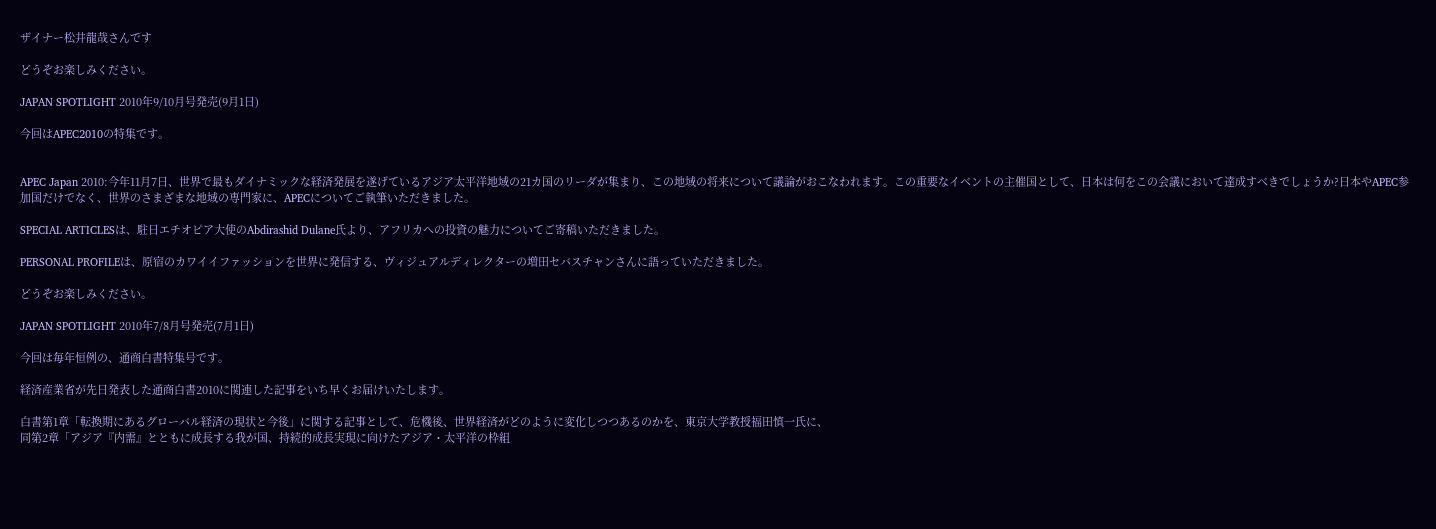ザイナー松井龍哉さんです

どうぞお楽しみください。

JAPAN SPOTLIGHT 2010年9/10月号発売(9月1日)

今回はAPEC2010の特集です。


APEC Japan 2010:今年11月7日、世界で最もダイナミックな経済発展を遂げているアジア太平洋地域の21カ国のリーダが集まり、この地域の将来について議論がおこなわれます。この重要なイベントの主催国として、日本は何をこの会議において達成すべきでしょうか?日本やAPEC参加国だけでなく、世界のさまざまな地域の専門家に、APECについてご執筆いただきました。

SPECIAL ARTICLESは、駐日エチオピア大使のAbdirashid Dulane氏より、アフリカへの投資の魅力についてご寄稿いただきました。

PERSONAL PROFILEは、原宿のカワイイファッションを世界に発信する、ヴィジュアルディレクターの増田セバスチャンさんに語っていただきました。

どうぞお楽しみください。

JAPAN SPOTLIGHT 2010年7/8月号発売(7月1日)

今回は毎年恒例の、通商白書特集号です。

経済産業省が先日発表した通商白書2010に関連した記事をいち早くお届けいたします。

白書第1章「転換期にあるグローバル経済の現状と今後」に関する記事として、危機後、世界経済がどのように変化しつつあるのかを、東京大学教授福田慎一氏に、
同第2章「アジア『内需』とともに成長する我が国、持続的成長実現に向けたアジア・太平洋の枠組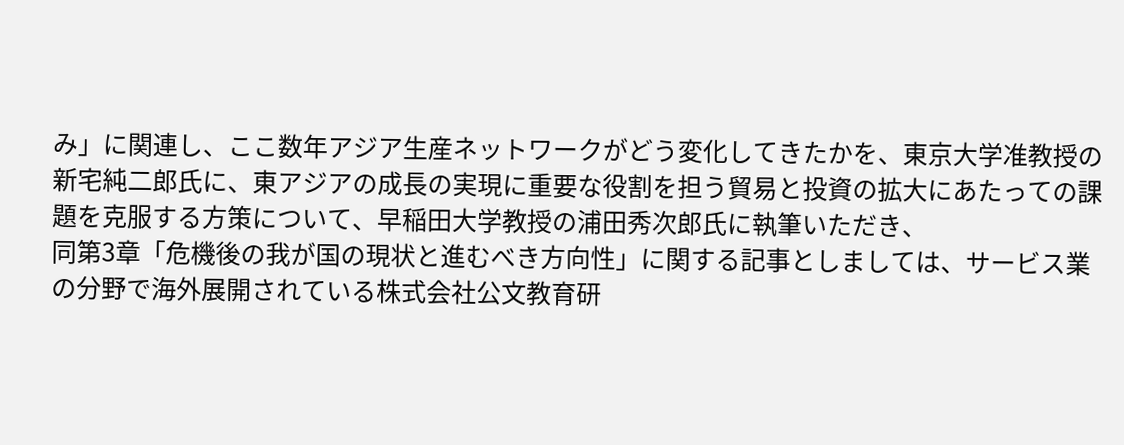み」に関連し、ここ数年アジア生産ネットワークがどう変化してきたかを、東京大学准教授の新宅純二郎氏に、東アジアの成長の実現に重要な役割を担う貿易と投資の拡大にあたっての課題を克服する方策について、早稲田大学教授の浦田秀次郎氏に執筆いただき、
同第3章「危機後の我が国の現状と進むべき方向性」に関する記事としましては、サービス業の分野で海外展開されている株式会社公文教育研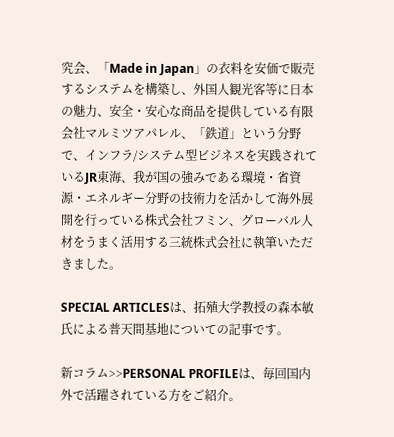究会、「Made in Japan」の衣料を安価で販売するシステムを構築し、外国人観光客等に日本の魅力、安全・安心な商品を提供している有限会社マルミツアパレル、「鉄道」という分野で、インフラ/システム型ビジネスを実践されているJR東海、我が国の強みである環境・省資源・エネルギー分野の技術力を活かして海外展開を行っている株式会社フミン、グローバル人材をうまく活用する三統株式会社に執筆いただきました。

SPECIAL ARTICLESは、拓殖大学教授の森本敏氏による普天間基地についての記事です。

新コラム>>PERSONAL PROFILEは、毎回国内外で活躍されている方をご紹介。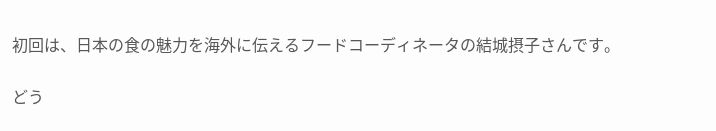初回は、日本の食の魅力を海外に伝えるフードコーディネータの結城摂子さんです。

どう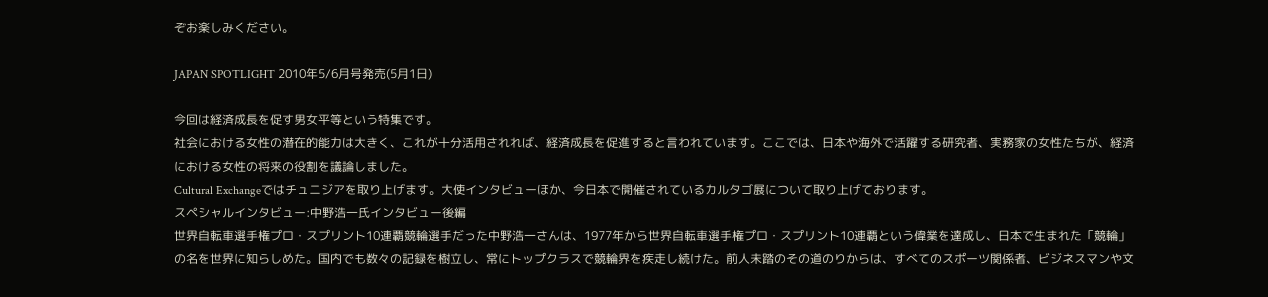ぞお楽しみください。

JAPAN SPOTLIGHT 2010年5/6月号発売(5月1日)

今回は経済成長を促す男女平等という特集です。
社会における女性の潜在的能力は大きく、これが十分活用されれば、経済成長を促進すると言われています。ここでは、日本や海外で活躍する研究者、実務家の女性たちが、経済における女性の将来の役割を議論しました。
Cultural Exchangeではチュニジアを取り上げます。大使インタビューほか、今日本で開催されているカルタゴ展について取り上げております。
スペシャルインタビュー:中野浩一氏インタビュー後編
世界自転車選手権プロ・スプリント10連覇競輪選手だった中野浩一さんは、1977年から世界自転車選手権プロ・スプリント10連覇という偉業を達成し、日本で生まれた「競輪」の名を世界に知らしめた。国内でも数々の記録を樹立し、常にトップクラスで競輪界を疾走し続けた。前人未踏のその道のりからは、すべてのスポーツ関係者、ビジネスマンや文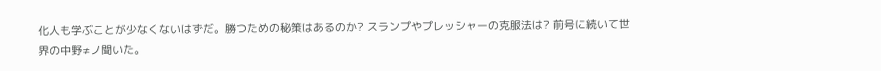化人も学ぶことが少なくないはずだ。勝つための秘策はあるのか? スランプやプレッシャーの克服法は? 前号に続いて世界の中野≠ノ聞いた。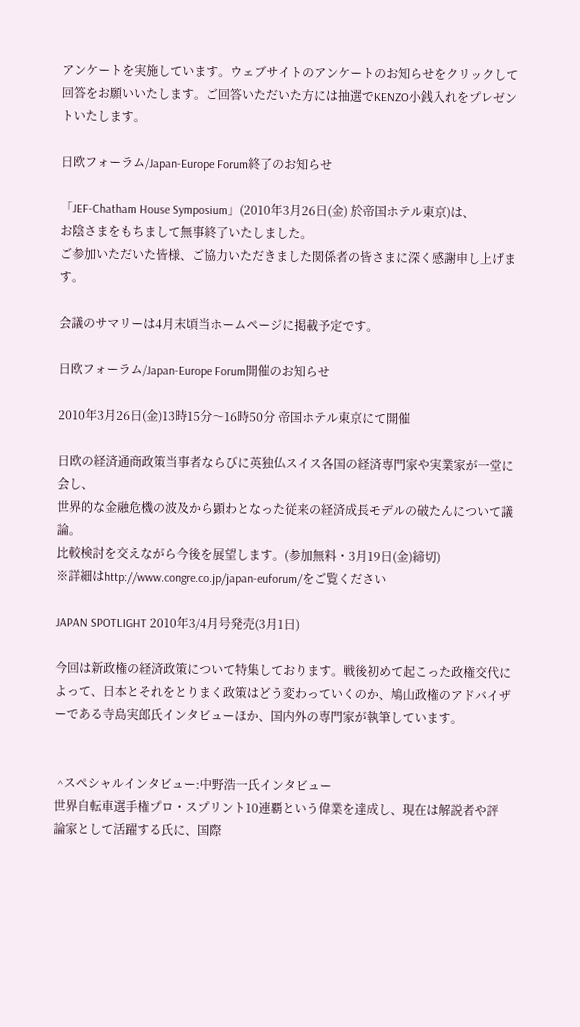アンケートを実施しています。ウェブサイトのアンケートのお知らせをクリックして回答をお願いいたします。ご回答いただいた方には抽選でKENZO小銭入れをプレゼントいたします。

日欧フォーラム/Japan-Europe Forum終了のお知らせ

「JEF-Chatham House Symposium」(2010年3月26日(金) 於帝国ホテル東京)は、
お陰さまをもちまして無事終了いたしました。
ご参加いただいた皆様、ご協力いただきました関係者の皆さまに深く感謝申し上げます。

会議のサマリーは4月末頃当ホームページに掲載予定です。

日欧フォーラム/Japan-Europe Forum開催のお知らせ

2010年3月26日(金)13時15分〜16時50分 帝国ホテル東京にて開催

日欧の経済通商政策当事者ならびに英独仏スイス各国の経済専門家や実業家が一堂に会し、
世界的な金融危機の波及から顕わとなった従来の経済成長モデルの破たんについて議論。
比較検討を交えながら今後を展望します。(参加無料・3月19日(金)締切)
※詳細はhttp://www.congre.co.jp/japan-euforum/をご覧ください

JAPAN SPOTLIGHT 2010年3/4月号発売(3月1日)

今回は新政権の経済政策について特集しております。戦後初めて起こった政権交代によって、日本とそれをとりまく政策はどう変わっていくのか、鳩山政権のアドバイザーである寺島実郎氏インタビューほか、国内外の専門家が執筆しています。


 ^スペシャルインタビュー:中野浩一氏インタビュー
世界自転車選手権プロ・スプリント10連覇という偉業を達成し、現在は解説者や評論家として活躍する氏に、国際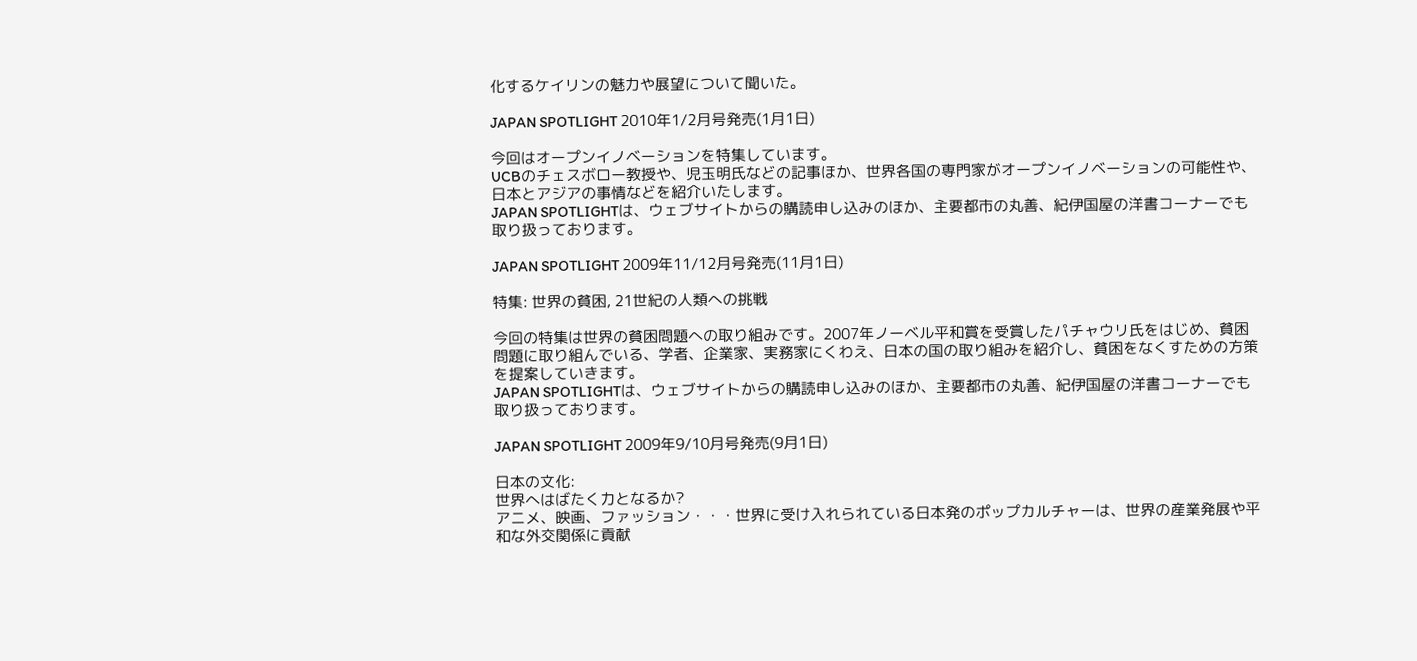化するケイリンの魅力や展望について聞いた。

JAPAN SPOTLIGHT 2010年1/2月号発売(1月1日)

今回はオープンイノベーションを特集しています。
UCBのチェスボロー教授や、児玉明氏などの記事ほか、世界各国の専門家がオープンイノベーションの可能性や、日本とアジアの事情などを紹介いたします。
JAPAN SPOTLIGHTは、ウェブサイトからの購読申し込みのほか、主要都市の丸善、紀伊国屋の洋書コーナーでも取り扱っております。

JAPAN SPOTLIGHT 2009年11/12月号発売(11月1日)

特集: 世界の貧困, 21世紀の人類への挑戦

今回の特集は世界の貧困問題への取り組みです。2007年ノーベル平和賞を受賞したパチャウリ氏をはじめ、貧困問題に取り組んでいる、学者、企業家、実務家にくわえ、日本の国の取り組みを紹介し、貧困をなくすための方策を提案していきます。
JAPAN SPOTLIGHTは、ウェブサイトからの購読申し込みのほか、主要都市の丸善、紀伊国屋の洋書コーナーでも取り扱っております。

JAPAN SPOTLIGHT 2009年9/10月号発売(9月1日)

日本の文化:
世界へはばたく力となるか?
アニメ、映画、ファッション・・・世界に受け入れられている日本発のポップカルチャーは、世界の産業発展や平和な外交関係に貢献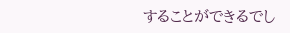することができるでし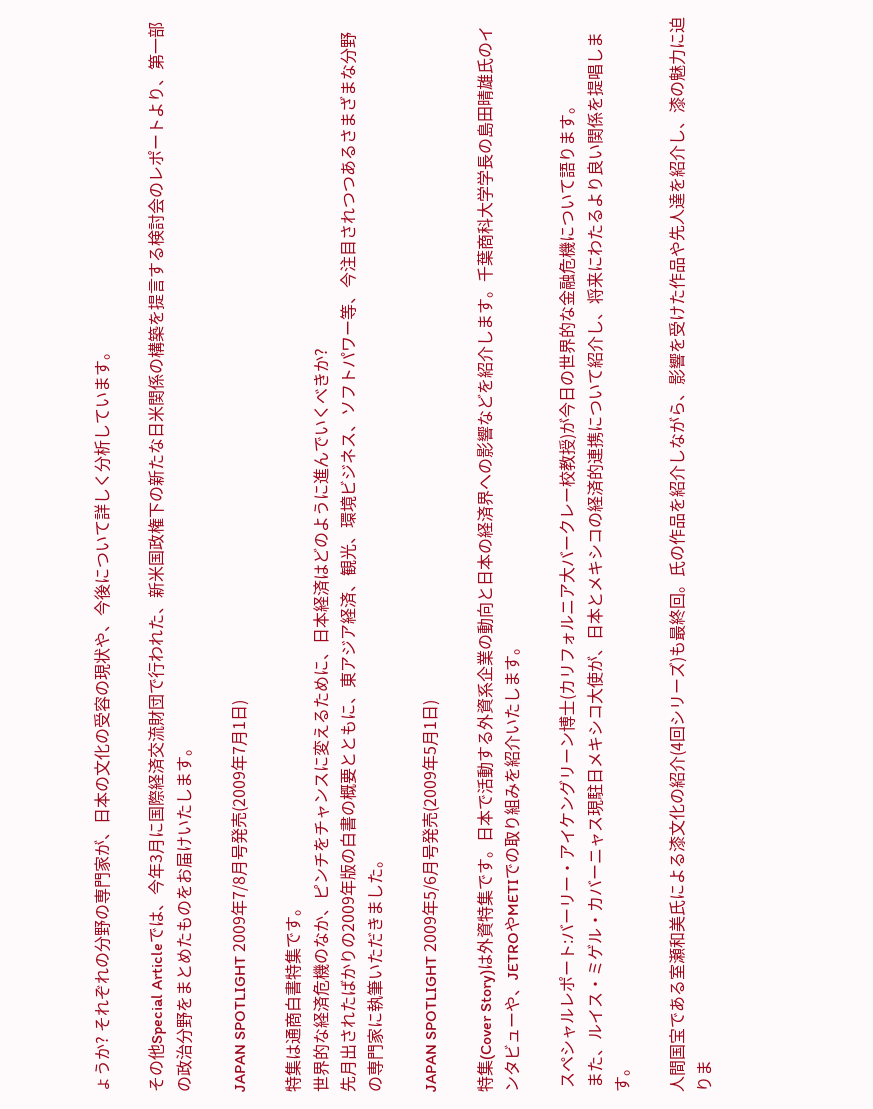ょうか? それぞれの分野の専門家が、日本の文化の受容の現状や、今後について詳しく分析しています。

その他Special Articleでは、今年3月に国際経済交流財団で行われた、新米国政権下の新たな日米関係の構築を提言する検討会のレポートより、第一部の政治分野をまとめたものをお届けいたします。

JAPAN SPOTLIGHT 2009年7/8月号発売(2009年7月1日)

特集は通商白書特集です。
世界的な経済危機のなか、ピンチをチャンスに変えるために、日本経済はどのように進んでいくべきか?
先月出されたばかりの2009年版の白書の概要とともに、東アジア経済、観光、環境ビジネス、ソフトパワー等、今注目されつつあるさまざまな分野の専門家に執筆いただきました。

JAPAN SPOTLIGHT 2009年5/6月号発売(2009年5月1日)

特集(Cover Story)は外資特集です。日本で活動する外資系企業の動向と日本の経済界への影響などを紹介します。千葉商科大学学長の島田晴雄氏のインタビューや、JETROやMETIでの取り組みを紹介いたします。

 スペシャルレポート:バーリー・アイケングリーン博士(カリフォルニア大バークレー校教授)が今日の世界的な金融危機について語ります。
 また、ルイス・ミゲル・カバーニャス現駐日メキシコ大使が、日本とメキシコの経済的連携について紹介し、将来にわたるより良い関係を提唱します。

人間国宝である室瀬和美氏による漆文化の紹介(4回シリーズ)も最終回。氏の作品を紹介しながら、影響を受けた作品や先人達を紹介し、漆の魅力に迫りま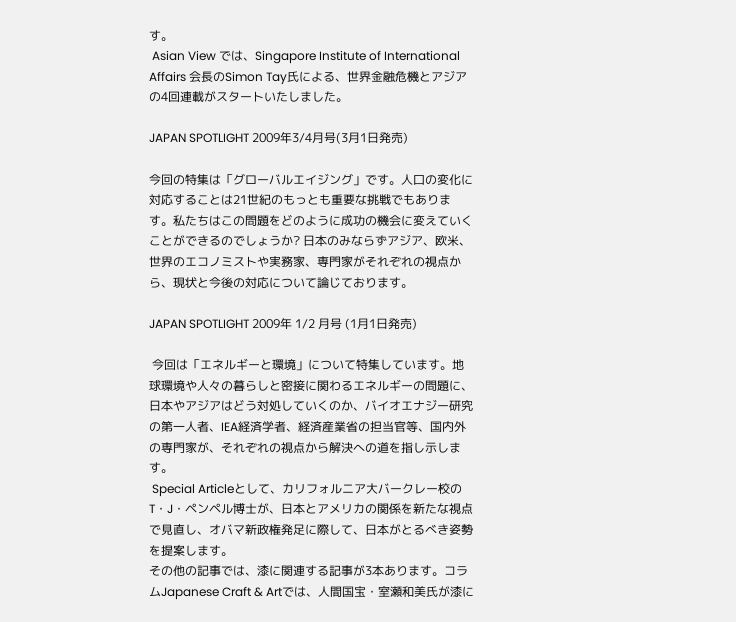す。
 Asian View では、Singapore Institute of International Affairs 会長のSimon Tay氏による、世界金融危機とアジアの4回連載がスタートいたしました。

JAPAN SPOTLIGHT 2009年3/4月号(3月1日発売)

今回の特集は「グローバルエイジング」です。人口の変化に対応することは21世紀のもっとも重要な挑戦でもあります。私たちはこの問題をどのように成功の機会に変えていくことができるのでしょうか? 日本のみならずアジア、欧米、世界のエコノミストや実務家、専門家がそれぞれの視点から、現状と今後の対応について論じております。

JAPAN SPOTLIGHT 2009年 1/2 月号 (1月1日発売)

 今回は「エネルギーと環境」について特集しています。地球環境や人々の暮らしと密接に関わるエネルギーの問題に、日本やアジアはどう対処していくのか、バイオエナジー研究の第一人者、IEA経済学者、経済産業省の担当官等、国内外の専門家が、それぞれの視点から解決への道を指し示します。
 Special Articleとして、カリフォルニア大バークレー校のT・J・ペンペル博士が、日本とアメリカの関係を新たな視点で見直し、オバマ新政権発足に際して、日本がとるべき姿勢を提案します。
その他の記事では、漆に関連する記事が3本あります。コラムJapanese Craft & Artでは、人間国宝・室瀬和美氏が漆に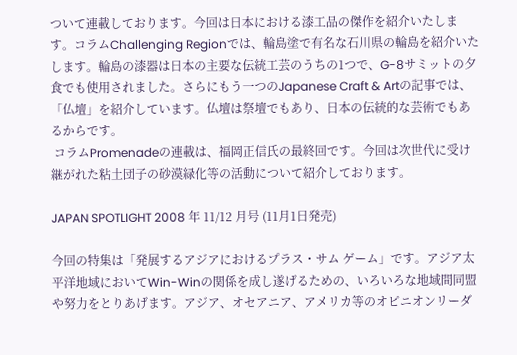ついて連載しております。今回は日本における漆工品の傑作を紹介いたします。コラムChallenging Regionでは、輪島塗で有名な石川県の輪島を紹介いたします。輪島の漆器は日本の主要な伝統工芸のうちの1つで、G-8サミットの夕食でも使用されました。さらにもう一つのJapanese Craft & Artの記事では、「仏壇」を紹介しています。仏壇は祭壇でもあり、日本の伝統的な芸術でもあるからです。
 コラムPromenadeの連載は、福岡正信氏の最終回です。今回は次世代に受け継がれた粘土団子の砂漠緑化等の活動について紹介しております。

JAPAN SPOTLIGHT 2008 年 11/12 月号 (11月1日発売)

今回の特集は「発展するアジアにおけるプラス・サム ゲーム」です。アジア太平洋地域においてWin-Winの関係を成し遂げるための、いろいろな地域間同盟や努力をとりあげます。アジア、オセアニア、アメリカ等のオピニオンリーダ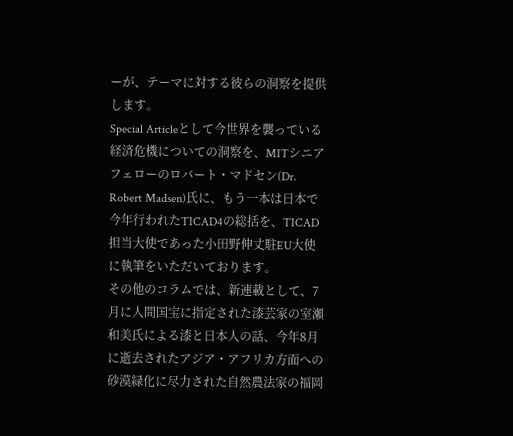ーが、テーマに対する彼らの洞察を提供します。
Special Articleとして今世界を襲っている経済危機についての洞察を、MITシニアフェローのロバート・マドセン(Dr. Robert Madsen)氏に、もう一本は日本で今年行われたTICAD4の総括を、TICAD担当大使であった小田野伸丈駐EU大使に執筆をいただいております。
その他のコラムでは、新連載として、7月に人間国宝に指定された漆芸家の室瀬和美氏による漆と日本人の話、今年8月に逝去されたアジア・アフリカ方面への砂漠緑化に尽力された自然農法家の福岡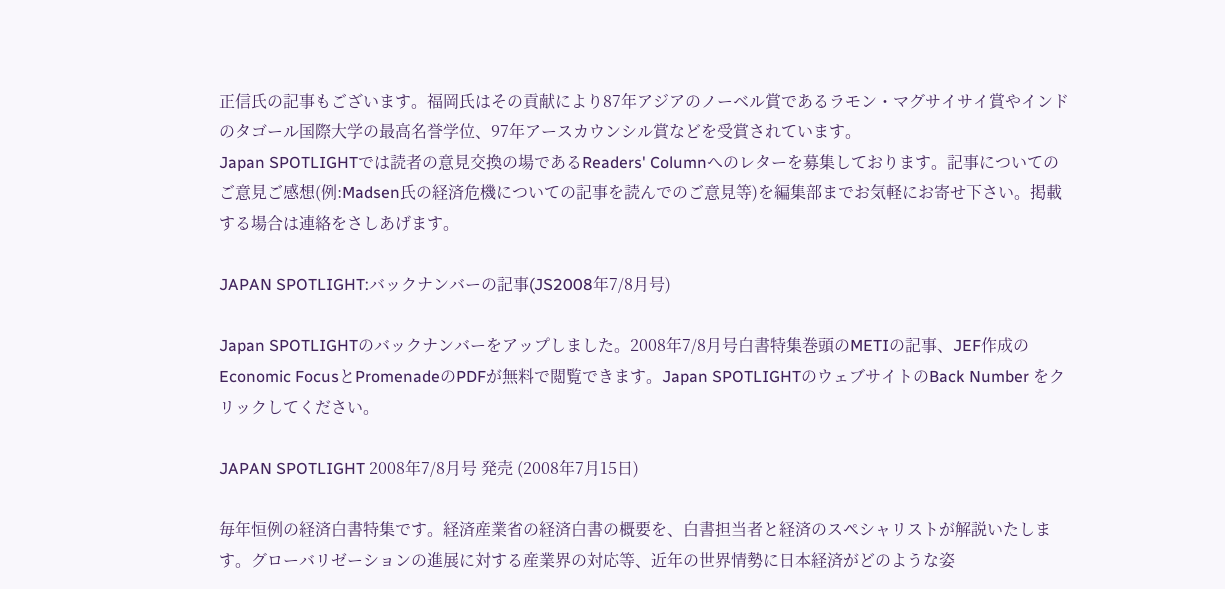正信氏の記事もございます。福岡氏はその貢献により87年アジアのノーベル賞であるラモン・マグサイサイ賞やインドのタゴール国際大学の最高名誉学位、97年アースカウンシル賞などを受賞されています。
Japan SPOTLIGHTでは読者の意見交換の場であるReaders' Columnへのレターを募集しております。記事についてのご意見ご感想(例:Madsen氏の経済危機についての記事を読んでのご意見等)を編集部までお気軽にお寄せ下さい。掲載する場合は連絡をさしあげます。

JAPAN SPOTLIGHT:バックナンバーの記事(JS2008年7/8月号)

Japan SPOTLIGHTのバックナンバーをアップしました。2008年7/8月号白書特集巻頭のMETIの記事、JEF作成の Economic FocusとPromenadeのPDFが無料で閲覧できます。Japan SPOTLIGHTのウェブサイトのBack Number をクリックしてください。

JAPAN SPOTLIGHT 2008年7/8月号 発売 (2008年7月15日)

毎年恒例の経済白書特集です。経済産業省の経済白書の概要を、白書担当者と経済のスペシャリストが解説いたします。グローバリゼーションの進展に対する産業界の対応等、近年の世界情勢に日本経済がどのような姿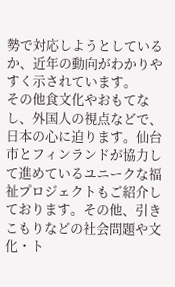勢で対応しようとしているか、近年の動向がわかりやすく示されています。
その他食文化やおもてなし、外国人の視点などで、日本の心に迫ります。仙台市とフィンランドが協力して進めているユニークな福祉プロジェクトもご紹介しております。その他、引きこもりなどの社会問題や文化・ト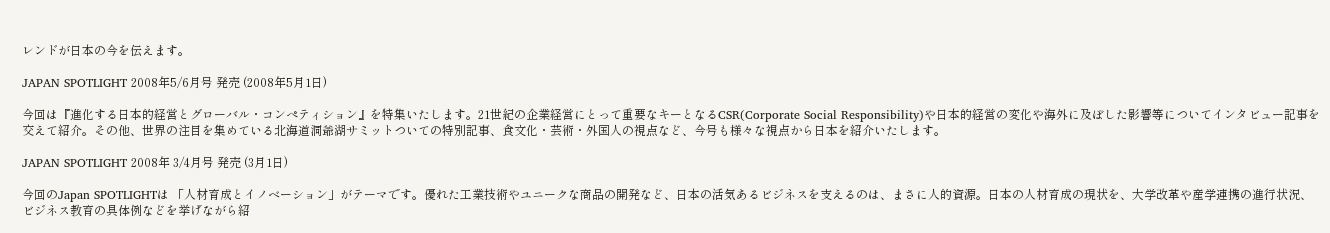レンドが日本の今を伝えます。

JAPAN SPOTLIGHT 2008年5/6月号 発売 (2008年5月1日)

今回は『進化する日本的経営とグローバル・コンぺティション』を特集いたします。21世紀の企業経営にとって重要なキーとなるCSR(Corporate Social Responsibility)や日本的経営の変化や海外に及ぼした影響等についてインタビュー記事を交えて紹介。その他、世界の注目を集めている北海道洞爺湖サミットついての特別記事、食文化・芸術・外国人の視点など、今号も様々な視点から日本を紹介いたします。

JAPAN SPOTLIGHT 2008年 3/4月号 発売 (3月1日)

今回のJapan SPOTLIGHTは 「人材育成とイノベーション」がテーマです。優れた工業技術やユニークな商品の開発など、日本の活気あるビジネスを支えるのは、まさに人的資源。日本の人材育成の現状を、大学改革や産学連携の進行状況、ビジネス教育の具体例などを挙げながら紹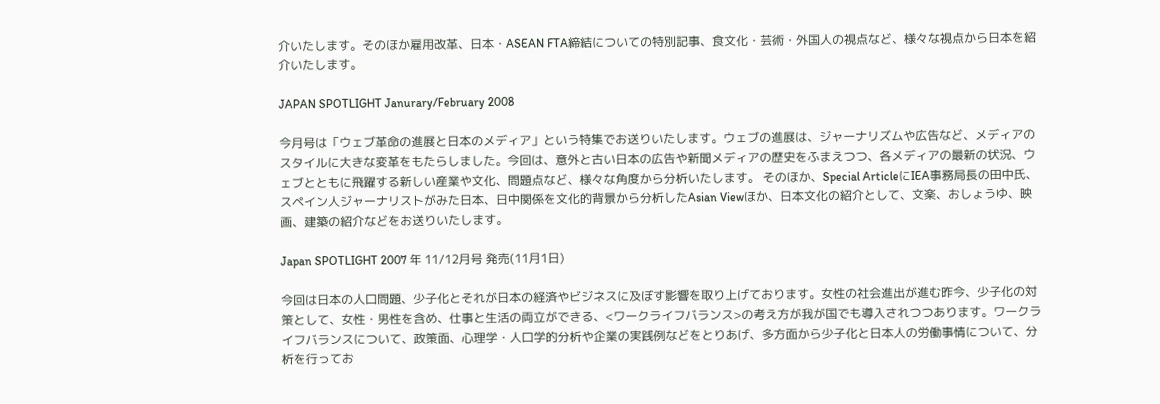介いたします。そのほか雇用改革、日本・ASEAN FTA締結についての特別記事、食文化・芸術・外国人の視点など、様々な視点から日本を紹介いたします。

JAPAN SPOTLIGHT Janurary/February 2008

今月号は「ウェブ革命の進展と日本のメディア」という特集でお送りいたします。ウェブの進展は、ジャーナリズムや広告など、メディアのスタイルに大きな変革をもたらしました。今回は、意外と古い日本の広告や新聞メディアの歴史をふまえつつ、各メディアの最新の状況、ウェブとともに飛躍する新しい産業や文化、問題点など、様々な角度から分析いたします。 そのほか、Special ArticleにIEA事務局長の田中氏、スペイン人ジャーナリストがみた日本、日中関係を文化的背景から分析したAsian Viewほか、日本文化の紹介として、文楽、おしょうゆ、映画、建築の紹介などをお送りいたします。

Japan SPOTLIGHT 2007 年 11/12月号 発売(11月1日)

今回は日本の人口問題、少子化とそれが日本の経済やビジネスに及ぼす影響を取り上げております。女性の社会進出が進む昨今、少子化の対策として、女性・男性を含め、仕事と生活の両立ができる、<ワークライフバランス>の考え方が我が国でも導入されつつあります。ワークライフバランスについて、政策面、心理学・人口学的分析や企業の実践例などをとりあげ、多方面から少子化と日本人の労働事情について、分析を行ってお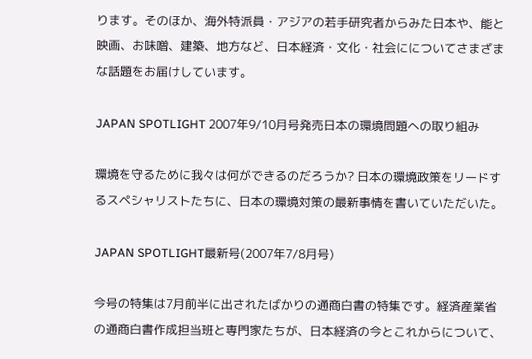ります。そのほか、海外特派員・アジアの若手研究者からみた日本や、能と映画、お味噌、建築、地方など、日本経済・文化・社会にについてさまざまな話題をお届けしています。

JAPAN SPOTLIGHT 2007年9/10月号発売日本の環境問題への取り組み

環境を守るために我々は何ができるのだろうか? 日本の環境政策をリードするスペシャリストたちに、日本の環境対策の最新事情を書いていただいた。

JAPAN SPOTLIGHT最新号(2007年7/8月号)

今号の特集は7月前半に出されたばかりの通商白書の特集です。経済産業省の通商白書作成担当班と専門家たちが、日本経済の今とこれからについて、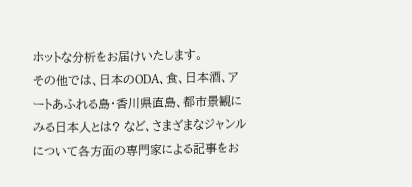ホットな分析をお届けいたします。
その他では、日本のODA、食、日本酒、アートあふれる島・香川県直島、都市景観にみる日本人とは? など、さまざまなジャンルについて各方面の専門家による記事をお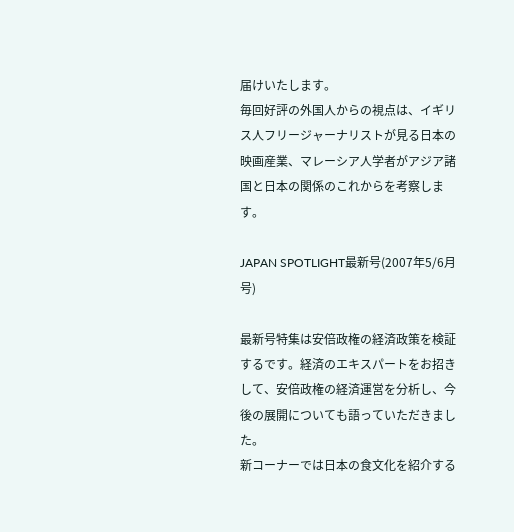届けいたします。
毎回好評の外国人からの視点は、イギリス人フリージャーナリストが見る日本の映画産業、マレーシア人学者がアジア諸国と日本の関係のこれからを考察します。

JAPAN SPOTLIGHT最新号(2007年5/6月号)

最新号特集は安倍政権の経済政策を検証するです。経済のエキスパートをお招きして、安倍政権の経済運営を分析し、今後の展開についても語っていただきました。
新コーナーでは日本の食文化を紹介する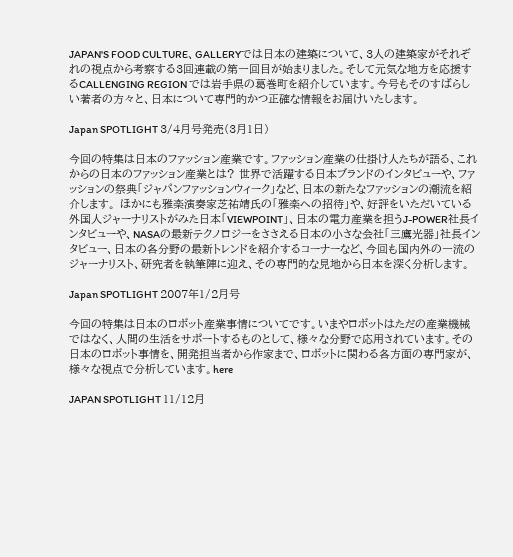JAPAN'S FOOD CULTURE、GALLERYでは日本の建築について、3人の建築家がそれぞれの視点から考察する3回連載の第一回目が始まりました。そして元気な地方を応援するCALLENGING REGION では岩手県の葛巻町を紹介しています。今号もそのすばらしい著者の方々と、日本について専門的かつ正確な情報をお届けいたします。

Japan SPOTLIGHT 3/4月号発売(3月1日)

今回の特集は日本のファッション産業です。ファッション産業の仕掛け人たちが語る、これからの日本のファッション産業とは? 世界で活躍する日本ブランドのインタビューや、ファッションの祭典「ジャパンファッションウィーク」など、日本の新たなファッションの潮流を紹介します。 ほかにも雅楽演奏家芝祐靖氏の「雅楽への招待」や、好評をいただいている外国人ジャーナリストがみた日本「VIEWPOINT」、日本の電力産業を担うJ-POWER社長インタビューや、NASAの最新テクノロジーをささえる日本の小さな会社「三鷹光器」社長インタビュー、日本の各分野の最新トレンドを紹介するコーナーなど、今回も国内外の一流のジャーナリスト、研究者を執筆陣に迎え、その専門的な見地から日本を深く分析します。

Japan SPOTLIGHT 2007年1/2月号

今回の特集は日本のロボット産業事情についてです。いまやロボットはただの産業機械ではなく、人間の生活をサポートするものとして、様々な分野で応用されています。その日本のロボット事情を、開発担当者から作家まで、ロボットに関わる各方面の専門家が、様々な視点で分析しています。here

JAPAN SPOTLIGHT 11/12月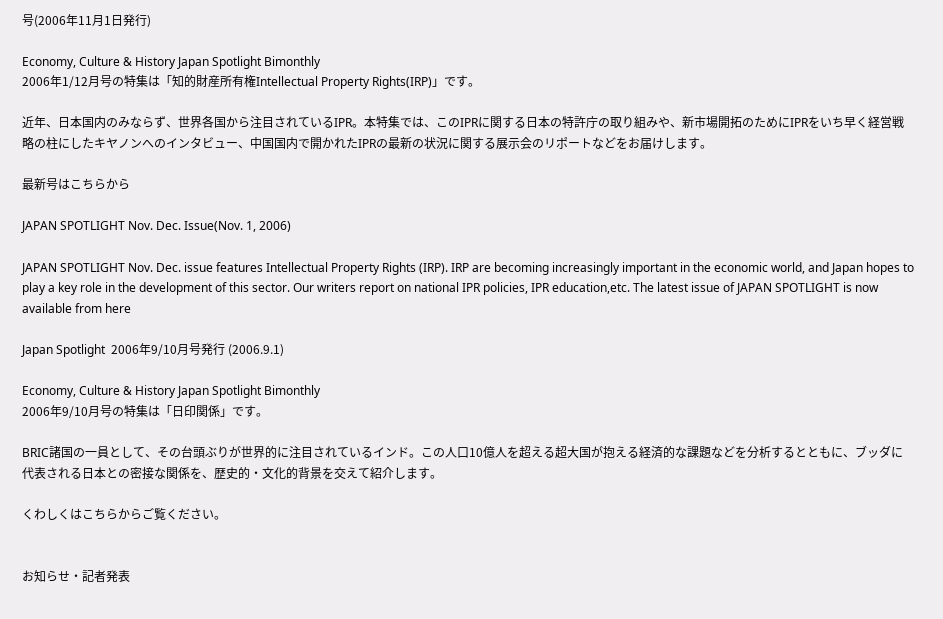号(2006年11月1日発行)

Economy, Culture & History Japan Spotlight Bimonthly
2006年1/12月号の特集は「知的財産所有権Intellectual Property Rights(IRP)」です。

近年、日本国内のみならず、世界各国から注目されているIPR。本特集では、このIPRに関する日本の特許庁の取り組みや、新市場開拓のためにIPRをいち早く経営戦略の柱にしたキヤノンへのインタビュー、中国国内で開かれたIPRの最新の状況に関する展示会のリポートなどをお届けします。

最新号はこちらから

JAPAN SPOTLIGHT Nov. Dec. Issue(Nov. 1, 2006)

JAPAN SPOTLIGHT Nov. Dec. issue features Intellectual Property Rights (IRP). IRP are becoming increasingly important in the economic world, and Japan hopes to play a key role in the development of this sector. Our writers report on national IPR policies, IPR education,etc. The latest issue of JAPAN SPOTLIGHT is now available from here

Japan Spotlight  2006年9/10月号発行 (2006.9.1)

Economy, Culture & History Japan Spotlight Bimonthly
2006年9/10月号の特集は「日印関係」です。

BRIC諸国の一員として、その台頭ぶりが世界的に注目されているインド。この人口10億人を超える超大国が抱える経済的な課題などを分析するとともに、ブッダに代表される日本との密接な関係を、歴史的・文化的背景を交えて紹介します。

くわしくはこちらからご覧ください。


お知らせ・記者発表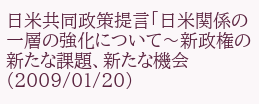日米共同政策提言「日米関係の一層の強化について〜新政権の新たな課題、新たな機会(2009/01/20)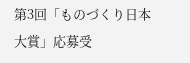第3回「ものづくり日本大賞」応募受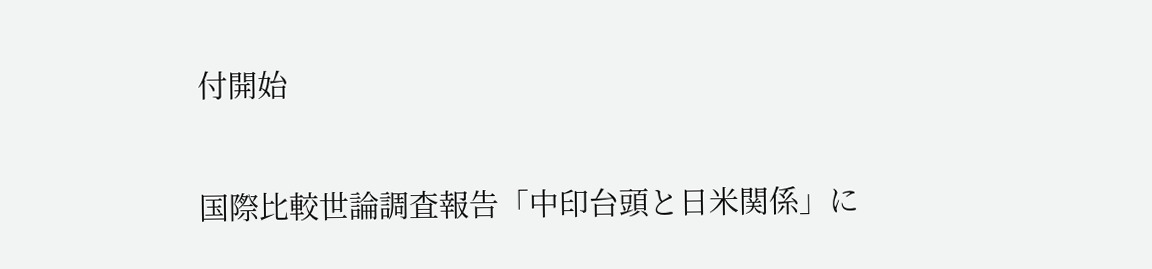付開始

国際比較世論調査報告「中印台頭と日米関係」に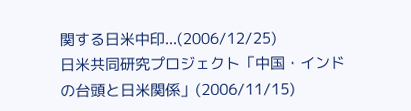関する日米中印...(2006/12/25)
日米共同研究プロジェクト「中国・インドの台頭と日米関係」(2006/11/15)